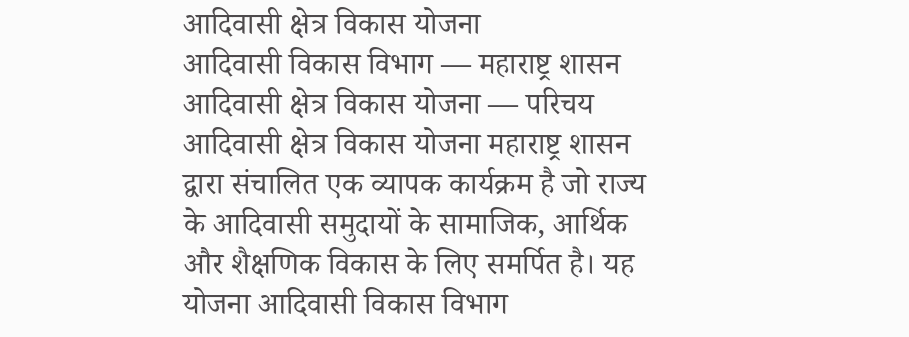आदिवासी क्षेत्र विकास योजना
आदिवासी विकास विभाग — महाराष्ट्र शासन
आदिवासी क्षेत्र विकास योजना — परिचय
आदिवासी क्षेत्र विकास योजना महाराष्ट्र शासन द्वारा संचालित एक व्यापक कार्यक्रम है जो राज्य के आदिवासी समुदायों के सामाजिक, आर्थिक और शैक्षणिक विकास के लिए समर्पित है। यह योजना आदिवासी विकास विभाग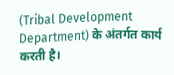(Tribal Development Department) के अंतर्गत कार्य करती है।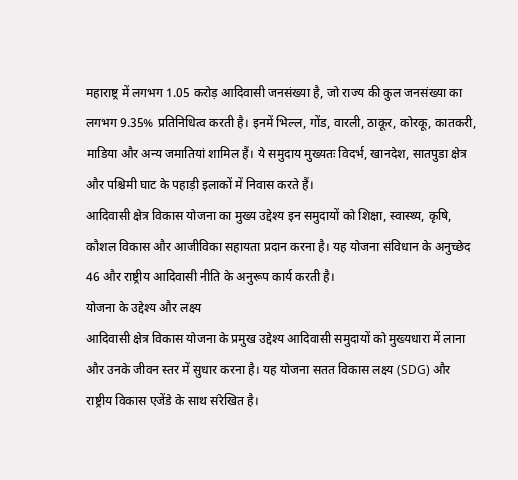महाराष्ट्र में लगभग 1.05 करोड़ आदिवासी जनसंख्या है, जो राज्य की कुल जनसंख्या का लगभग 9.35% प्रतिनिधित्व करती है। इनमें भिल्ल, गोंड, वारली, ठाकूर, कोरकू, कातकरी, माडिया और अन्य जमातियां शामिल हैं। ये समुदाय मुख्यतः विदर्भ, खानदेश, सातपुडा क्षेत्र और पश्चिमी घाट के पहाड़ी इलाकों में निवास करते हैं।
आदिवासी क्षेत्र विकास योजना का मुख्य उद्देश्य इन समुदायों को शिक्षा, स्वास्थ्य, कृषि, कौशल विकास और आजीविका सहायता प्रदान करना है। यह योजना संविधान के अनुच्छेद 46 और राष्ट्रीय आदिवासी नीति के अनुरूप कार्य करती है।
योजना के उद्देश्य और लक्ष्य
आदिवासी क्षेत्र विकास योजना के प्रमुख उद्देश्य आदिवासी समुदायों को मुख्यधारा में लाना और उनके जीवन स्तर में सुधार करना है। यह योजना सतत विकास लक्ष्य (SDG) और राष्ट्रीय विकास एजेंडे के साथ संरेखित है।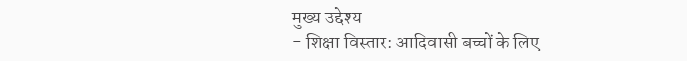मुख्य उद्देश्य
- शिक्षा विस्तार: आदिवासी बच्चों के लिए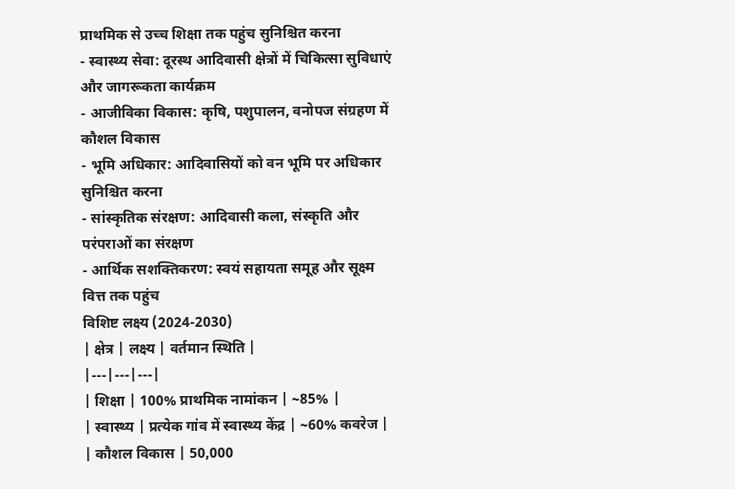प्राथमिक से उच्च शिक्षा तक पहुंच सुनिश्चित करना
- स्वास्थ्य सेवा: दूरस्थ आदिवासी क्षेत्रों में चिकित्सा सुविधाएं और जागरूकता कार्यक्रम
- आजीविका विकास: कृषि, पशुपालन, वनोपज संग्रहण में कौशल विकास
- भूमि अधिकार: आदिवासियों को वन भूमि पर अधिकार सुनिश्चित करना
- सांस्कृतिक संरक्षण: आदिवासी कला, संस्कृति और परंपराओं का संरक्षण
- आर्थिक सशक्तिकरण: स्वयं सहायता समूह और सूक्ष्म वित्त तक पहुंच
विशिष्ट लक्ष्य (2024-2030)
| क्षेत्र | लक्ष्य | वर्तमान स्थिति |
|---|---|---|
| शिक्षा | 100% प्राथमिक नामांकन | ~85% |
| स्वास्थ्य | प्रत्येक गांव में स्वास्थ्य केंद्र | ~60% कवरेज |
| कौशल विकास | 50,000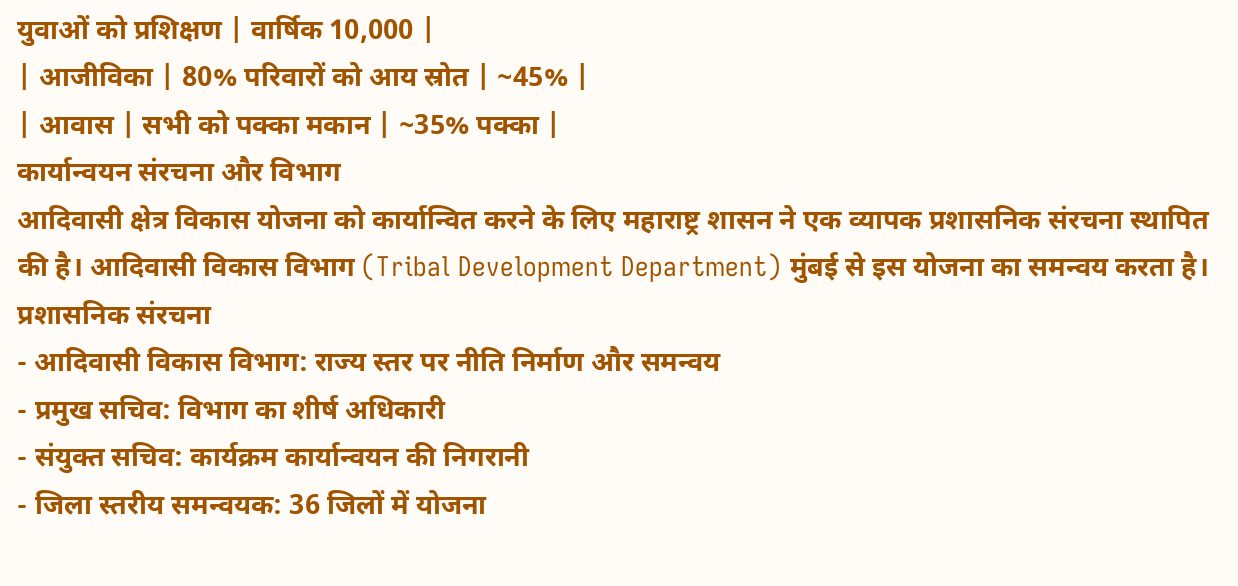युवाओं को प्रशिक्षण | वार्षिक 10,000 |
| आजीविका | 80% परिवारों को आय स्रोत | ~45% |
| आवास | सभी को पक्का मकान | ~35% पक्का |
कार्यान्वयन संरचना और विभाग
आदिवासी क्षेत्र विकास योजना को कार्यान्वित करने के लिए महाराष्ट्र शासन ने एक व्यापक प्रशासनिक संरचना स्थापित की है। आदिवासी विकास विभाग (Tribal Development Department) मुंबई से इस योजना का समन्वय करता है।
प्रशासनिक संरचना
- आदिवासी विकास विभाग: राज्य स्तर पर नीति निर्माण और समन्वय
- प्रमुख सचिव: विभाग का शीर्ष अधिकारी
- संयुक्त सचिव: कार्यक्रम कार्यान्वयन की निगरानी
- जिला स्तरीय समन्वयक: 36 जिलों में योजना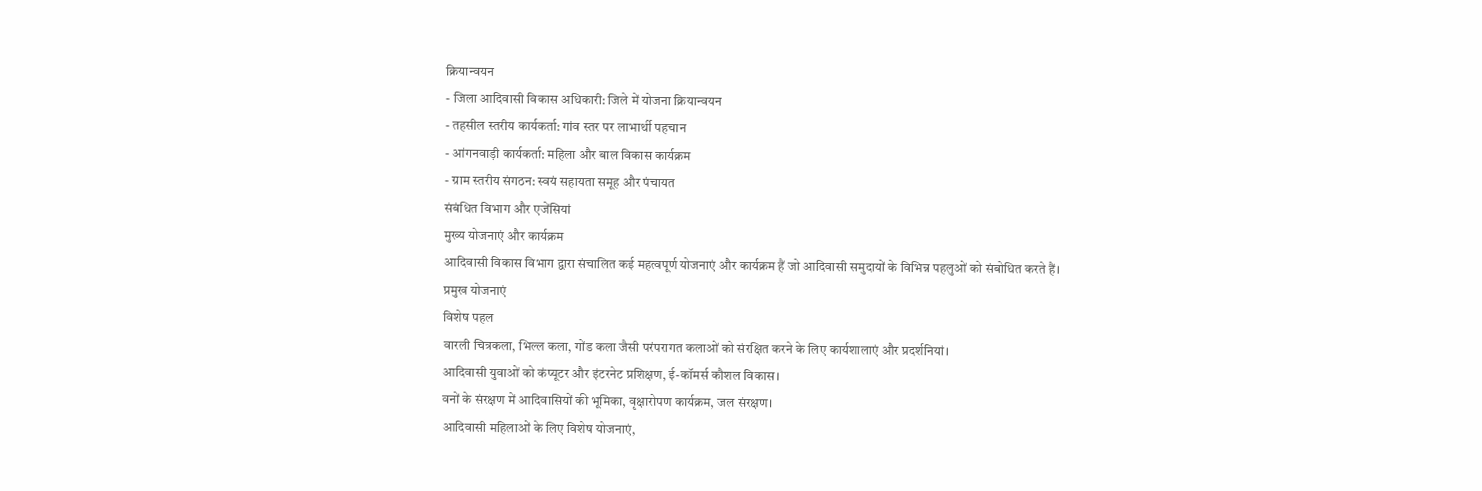क्रियान्वयन
- जिला आदिवासी विकास अधिकारी: जिले में योजना क्रियान्वयन
- तहसील स्तरीय कार्यकर्ता: गांव स्तर पर लाभार्थी पहचान
- आंगनवाड़ी कार्यकर्ता: महिला और बाल विकास कार्यक्रम
- ग्राम स्तरीय संगठन: स्वयं सहायता समूह और पंचायत
संबंधित विभाग और एजेंसियां
मुख्य योजनाएं और कार्यक्रम
आदिवासी विकास विभाग द्वारा संचालित कई महत्वपूर्ण योजनाएं और कार्यक्रम हैं जो आदिवासी समुदायों के विभिन्न पहलुओं को संबोधित करते हैं।
प्रमुख योजनाएं
विशेष पहल
वारली चित्रकला, भिल्ल कला, गोंड कला जैसी परंपरागत कलाओं को संरक्षित करने के लिए कार्यशालाएं और प्रदर्शनियां।
आदिवासी युवाओं को कंप्यूटर और इंटरनेट प्रशिक्षण, ई-कॉमर्स कौशल विकास।
वनों के संरक्षण में आदिवासियों की भूमिका, वृक्षारोपण कार्यक्रम, जल संरक्षण।
आदिवासी महिलाओं के लिए विशेष योजनाएं,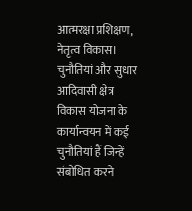आत्मरक्षा प्रशिक्षण, नेतृत्व विकास।
चुनौतियां और सुधार
आदिवासी क्षेत्र विकास योजना के कार्यान्वयन में कई चुनौतियां हैं जिन्हें संबोधित करने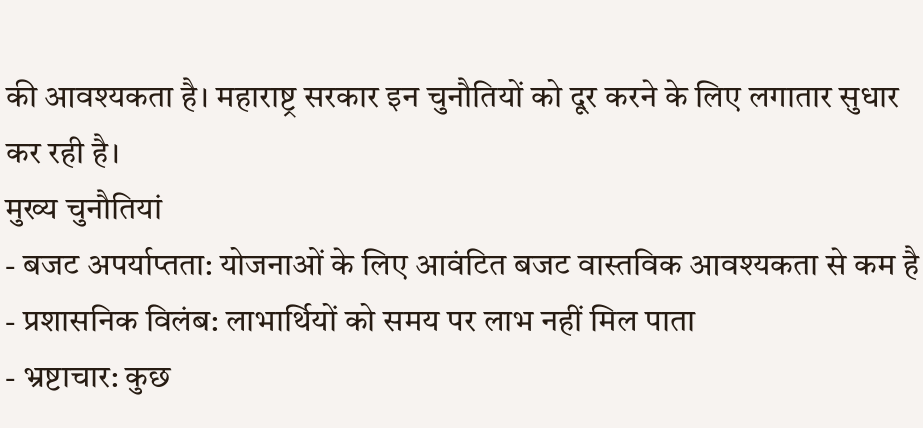की आवश्यकता है। महाराष्ट्र सरकार इन चुनौतियों को दूर करने के लिए लगातार सुधार कर रही है।
मुख्य चुनौतियां
- बजट अपर्याप्तता: योजनाओं के लिए आवंटित बजट वास्तविक आवश्यकता से कम है
- प्रशासनिक विलंब: लाभार्थियों को समय पर लाभ नहीं मिल पाता
- भ्रष्टाचार: कुछ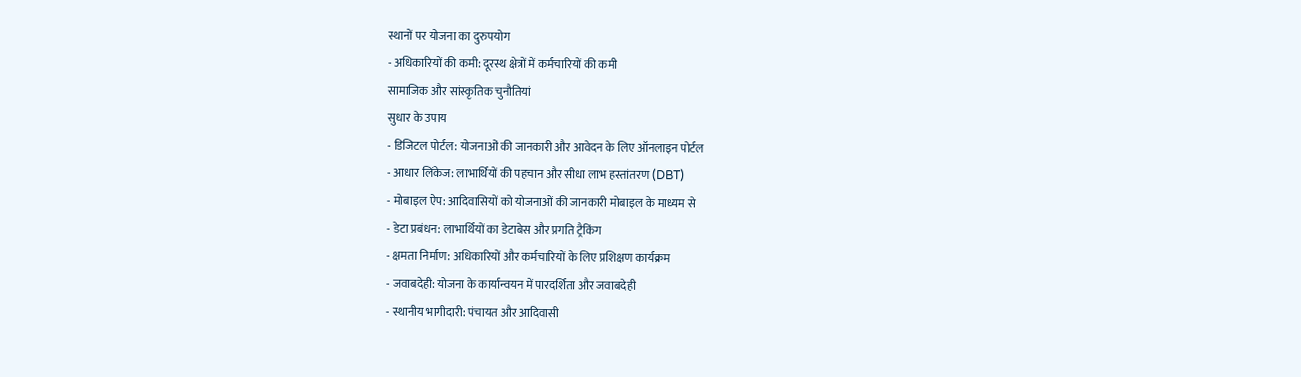स्थानों पर योजना का दुरुपयोग
- अधिकारियों की कमी: दूरस्थ क्षेत्रों में कर्मचारियों की कमी
सामाजिक और सांस्कृतिक चुनौतियां
सुधार के उपाय
- डिजिटल पोर्टल: योजनाओं की जानकारी और आवेदन के लिए ऑनलाइन पोर्टल
- आधार लिंकेज: लाभार्थियों की पहचान और सीधा लाभ हस्तांतरण (DBT)
- मोबाइल ऐप: आदिवासियों को योजनाओं की जानकारी मोबाइल के माध्यम से
- डेटा प्रबंधन: लाभार्थियों का डेटाबेस और प्रगति ट्रैकिंग
- क्षमता निर्माण: अधिकारियों और कर्मचारियों के लिए प्रशिक्षण कार्यक्रम
- जवाबदेही: योजना के कार्यान्वयन में पारदर्शिता और जवाबदेही
- स्थानीय भागीदारी: पंचायत और आदिवासी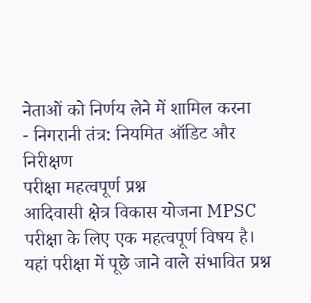नेताओं को निर्णय लेने में शामिल करना
- निगरानी तंत्र: नियमित ऑडिट और निरीक्षण
परीक्षा महत्वपूर्ण प्रश्न
आदिवासी क्षेत्र विकास योजना MPSC परीक्षा के लिए एक महत्वपूर्ण विषय है। यहां परीक्षा में पूछे जाने वाले संभावित प्रश्न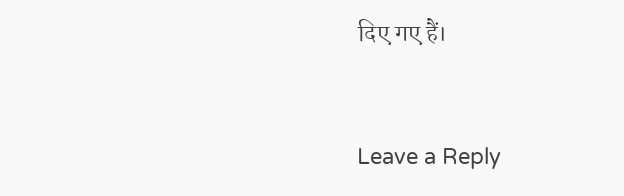दिए गए हैं।


Leave a Reply